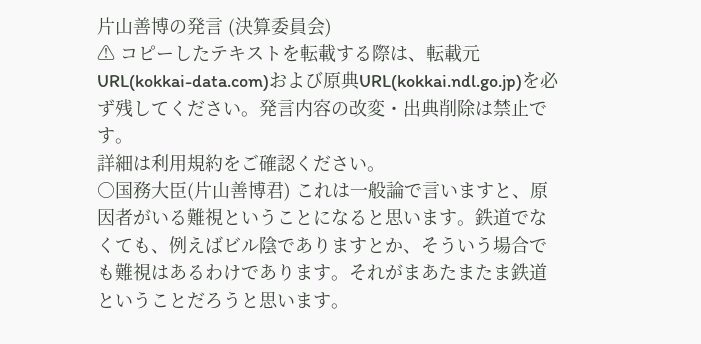片山善博の発言 (決算委員会)
⚠ コピーしたテキストを転載する際は、転載元URL(kokkai-data.com)および原典URL(kokkai.ndl.go.jp)を必ず残してください。発言内容の改変・出典削除は禁止です。
詳細は利用規約をご確認ください。
○国務大臣(片山善博君) これは一般論で言いますと、原因者がいる難視ということになると思います。鉄道でなくても、例えばビル陰でありますとか、そういう場合でも難視はあるわけであります。それがまあたまたま鉄道ということだろうと思います。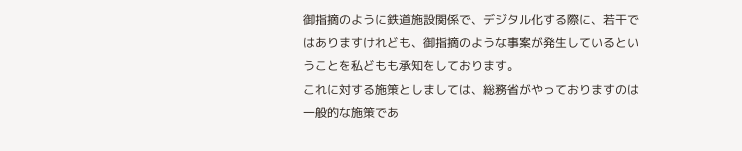御指摘のように鉄道施設関係で、デジタル化する際に、若干ではありますけれども、御指摘のような事案が発生しているということを私どもも承知をしております。
これに対する施策としましては、総務省がやっておりますのは一般的な施策であ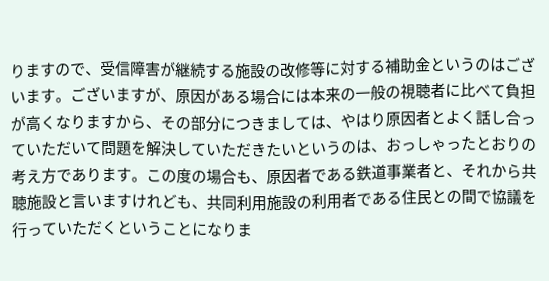りますので、受信障害が継続する施設の改修等に対する補助金というのはございます。ございますが、原因がある場合には本来の一般の視聴者に比べて負担が高くなりますから、その部分につきましては、やはり原因者とよく話し合っていただいて問題を解決していただきたいというのは、おっしゃったとおりの考え方であります。この度の場合も、原因者である鉄道事業者と、それから共聴施設と言いますけれども、共同利用施設の利用者である住民との間で協議を行っていただくということになりま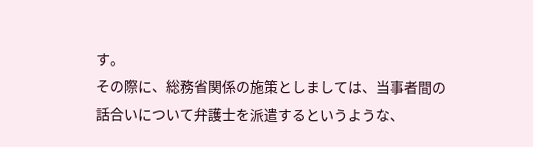す。
その際に、総務省関係の施策としましては、当事者間の話合いについて弁護士を派遣するというような、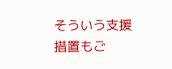そういう支援措置もご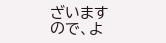ざいますので、よ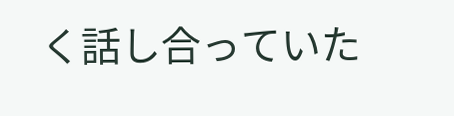く話し合っていた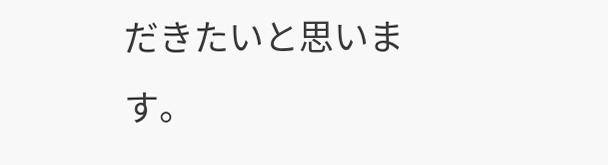だきたいと思います。